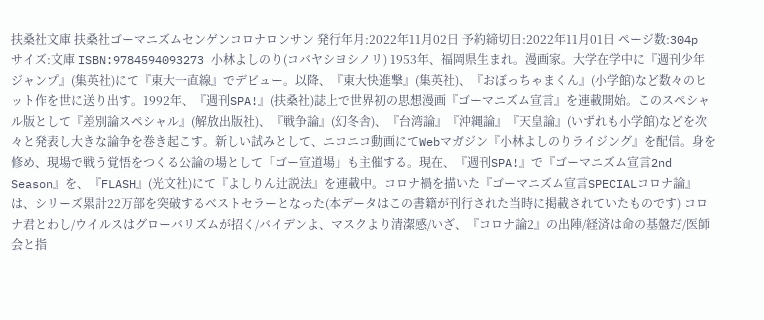扶桑社文庫 扶桑社ゴーマニズムセンゲンコロナロンサン 発行年月:2022年11月02日 予約締切日:2022年11月01日 ページ数:304p サイズ:文庫 ISBN:9784594093273 小林よしのり(コバヤシヨシノリ) 1953年、福岡県生まれ。漫画家。大学在学中に『週刊少年ジャンプ』(集英社)にて『東大一直線』でデビュー。以降、『東大快進撃』(集英社)、『おぼっちゃまくん』(小学館)など数々のヒット作を世に送り出す。1992年、『週刊SPA!』(扶桑社)誌上で世界初の思想漫画『ゴーマニズム宣言』を連載開始。このスペシャル版として『差別論スペシャル』(解放出版社)、『戦争論』(幻冬舎)、『台湾論』『沖縄論』『天皇論』(いずれも小学館)などを次々と発表し大きな論争を巻き起こす。新しい試みとして、ニコニコ動画にてWebマガジン『小林よしのりライジング』を配信。身を修め、現場で戦う覚悟をつくる公論の場として「ゴー宣道場」も主催する。現在、『週刊SPA!』で『ゴーマニズム宣言2nd Season』を、『FLASH』(光文社)にて『よしりん辻説法』を連載中。コロナ禍を描いた『ゴーマニズム宣言SPECIALコロナ論』は、シリーズ累計22万部を突破するベストセラーとなった(本データはこの書籍が刊行された当時に掲載されていたものです) コロナ君とわし/ウイルスはグローバリズムが招く/バイデンよ、マスクより清潔感/いざ、『コロナ論2』の出陣/経済は命の基盤だ/医師会と指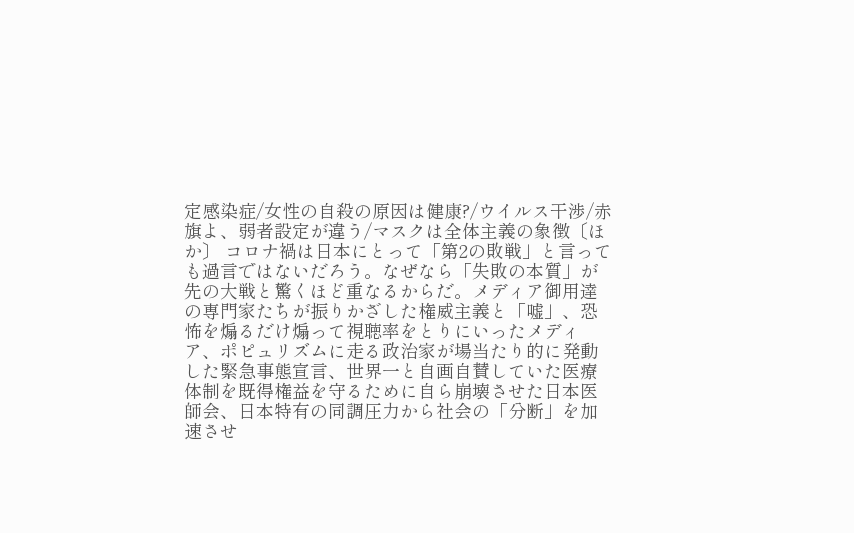定感染症/女性の自殺の原因は健康?/ウイルス干渉/赤旗よ、弱者設定が違う/マスクは全体主義の象徴〔ほか〕 コロナ禍は日本にとって「第2の敗戦」と言っても過言ではないだろう。なぜなら「失敗の本質」が先の大戦と驚くほど重なるからだ。メディア御用達の専門家たちが振りかざした権威主義と「嘘」、恐怖を煽るだけ煽って視聴率をとりにいったメディア、ポピュリズムに走る政治家が場当たり的に発動した緊急事態宣言、世界一と自画自賛していた医療体制を既得権益を守るために自ら崩壊させた日本医師会、日本特有の同調圧力から社会の「分断」を加速させ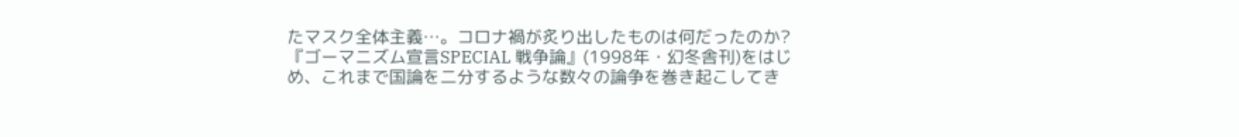たマスク全体主義…。コロナ禍が炙り出したものは何だったのか?『ゴーマニズム宣言SPECIAL 戦争論』(1998年・幻冬舎刊)をはじめ、これまで国論を二分するような数々の論争を巻き起こしてき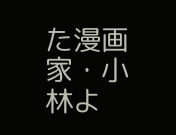た漫画家・小林よ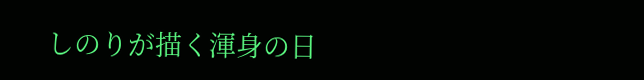しのりが描く渾身の日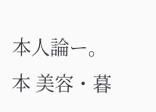本人論ー。 本 美容・暮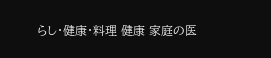らし・健康・料理 健康 家庭の医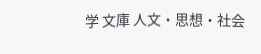学 文庫 人文・思想・社会